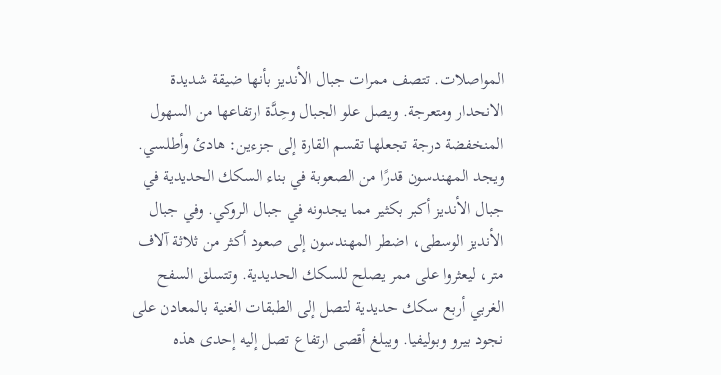المواصلات. تتصف ممرات جبال الأنديز بأنها ضيقة شديدة الانحدار ومتعرجة. ويصل علو الجبال وحِدَّة ارتفاعها من السهول المنخفضة درجة تجعلها تقسم القارة إلى جزءين: هادئ وأطلسي. ويجد المهندسون قدرًا من الصعوبة في بناء السكك الحديدية في جبال الأنديز أكبر بكثير مما يجدونه في جبال الروكي. وفي جبال الأنديز الوسطى، اضطر المهندسون إلى صعود أكثر من ثلاثة آلاف متر، ليعثروا على ممر يصلح للسكك الحديدية. وتتسلق السفح الغربي أربع سكك حديدية لتصل إلى الطبقات الغنية بالمعادن على نجود بيرو وبوليفيا. ويبلغ أقصى ارتفاع تصل إليه إحدى هذه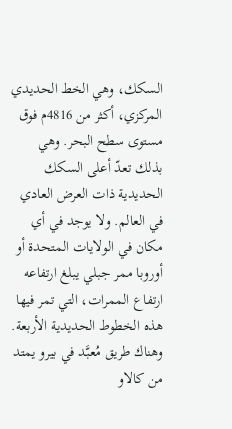السكك، وهي الخط الحديدي المركزي، أكثر من 4816م فوق مستوى سطح البحر. وهي بذلك تعدّ أعلى السكك الحديدية ذات العرض العادي في العالم. ولا يوجد في أي مكان في الولايات المتحدة أو أوروبا ممر جبلي يبلغ ارتفاعه ارتفاع الممرات، التي تمر فيها هذه الخطوط الحديدية الأربعة. وهناك طريق مُعبَّد في بيرو يمتد من كالاو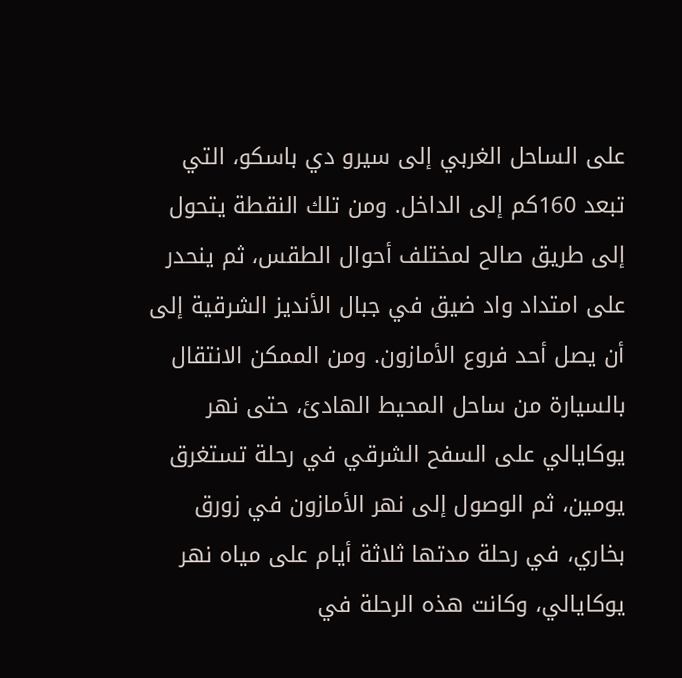على الساحل الغربي إلى سيرو دي باسكو، التي تبعد 160كم إلى الداخل. ومن تلك النقطة يتحول إلى طريق صالح لمختلف أحوال الطقس، ثم ينحدر على امتداد واد ضيق في جبال الأنديز الشرقية إلى أن يصل أحد فروع الأمازون. ومن الممكن الانتقال بالسيارة من ساحل المحيط الهادئ، حتى نهر يوكايالي على السفح الشرقي في رحلة تستغرق يومين، ثم الوصول إلى نهر الأمازون في زورق بخاري، في رحلة مدتها ثلاثة أيام على مياه نهر يوكايالي، وكانت هذه الرحلة في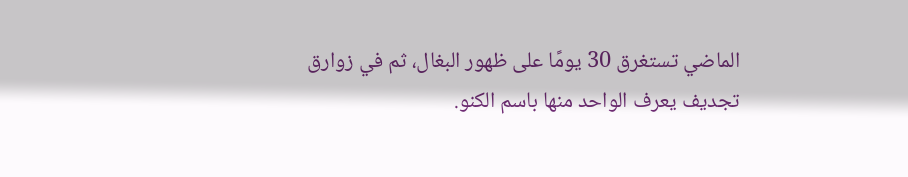الماضي تستغرق 30 يومًا على ظهور البغال، ثم في زوارق تجديف يعرف الواحد منها باسم الكنو.